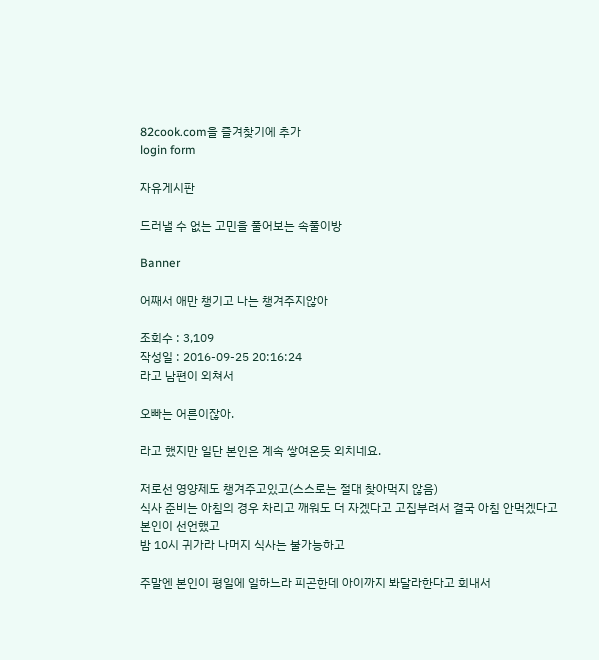82cook.com을 즐겨찾기에 추가
login form

자유게시판

드러낼 수 없는 고민을 풀어보는 속풀이방

Banner

어째서 애만 챙기고 나는 챙겨주지않아

조회수 : 3,109
작성일 : 2016-09-25 20:16:24
라고 남편이 외쳐서

오빠는 어른이잖아.

라고 했지만 일단 본인은 계속 쌓여온듯 외치네요.

저로선 영양제도 챙겨주고있고(스스로는 절대 찾아먹지 않음)
식사 준비는 아침의 경우 차리고 깨워도 더 자겠다고 고집부려서 결국 아침 안먹겠다고 본인이 선언했고
밤 10시 귀가라 나머지 식사는 불가능하고

주말엔 본인이 평일에 일하느라 피곤한데 아이까지 봐달라한다고 회내서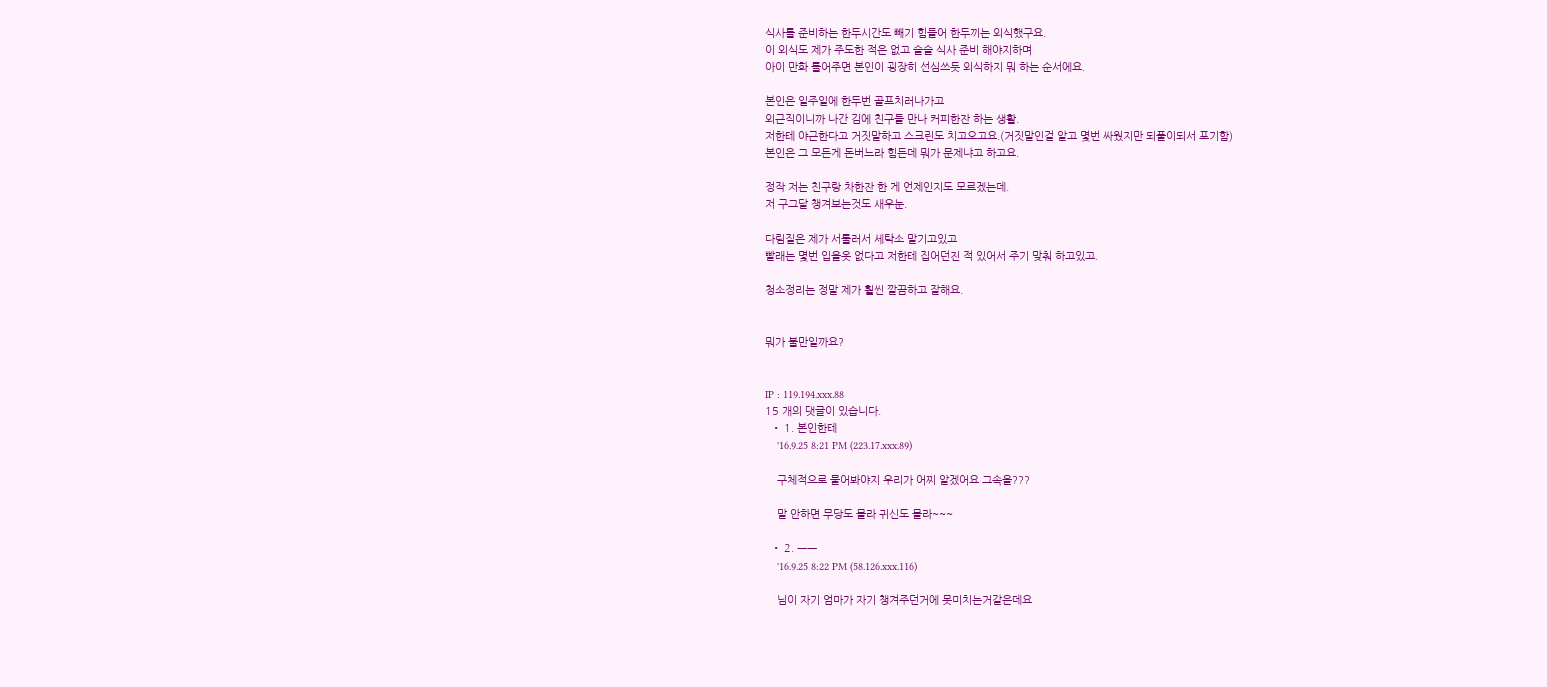식사를 준비하는 한두시간도 빼기 힘들어 한두끼는 외식했구요.
이 외식도 제가 주도한 적은 없고 슬슬 식사 준비 해야지하며
아이 만화 틀어주면 본인이 굉장히 선심쓰듯 외식하지 뭐 하는 순서에요.

본인은 일주일에 한두번 골프치러나가고
외근직이니까 나간 김에 친구들 만나 커피한잔 하는 생활.
저한테 야근한다고 거짓말하고 스크린도 치고오고요.(거짓말인걸 알고 몇번 싸웠지만 되풀이되서 포기함)
본인은 그 모든게 돈버느라 힘든데 뭐가 문제냐고 하고요.

정작 저는 친구랑 차한잔 한 게 언제인지도 모르겠는데.
저 구그달 챙겨보는것도 새우눈.

다림질은 제가 서툴러서 세탁소 맡기고있고
빨래는 몇번 입을옷 없다고 저한테 집어던진 적 있어서 주기 맞춰 하고있고.

청소정리는 정말 제가 훨씬 깔끔하고 잘해요.


뭐가 불만일까요?


IP : 119.194.xxx.88
15 개의 댓글이 있습니다.
  • 1. 본인한테
    '16.9.25 8:21 PM (223.17.xxx.89)

    구체적으로 물어봐야지 우리가 어찌 알겠어요 그속을???

    말 안하면 무당도 몰라 귀신도 몰라~~~

  • 2. ㅡㅡ
    '16.9.25 8:22 PM (58.126.xxx.116)

    님이 자기 엄마가 자기 챙겨주던거에 못미치는거같은데요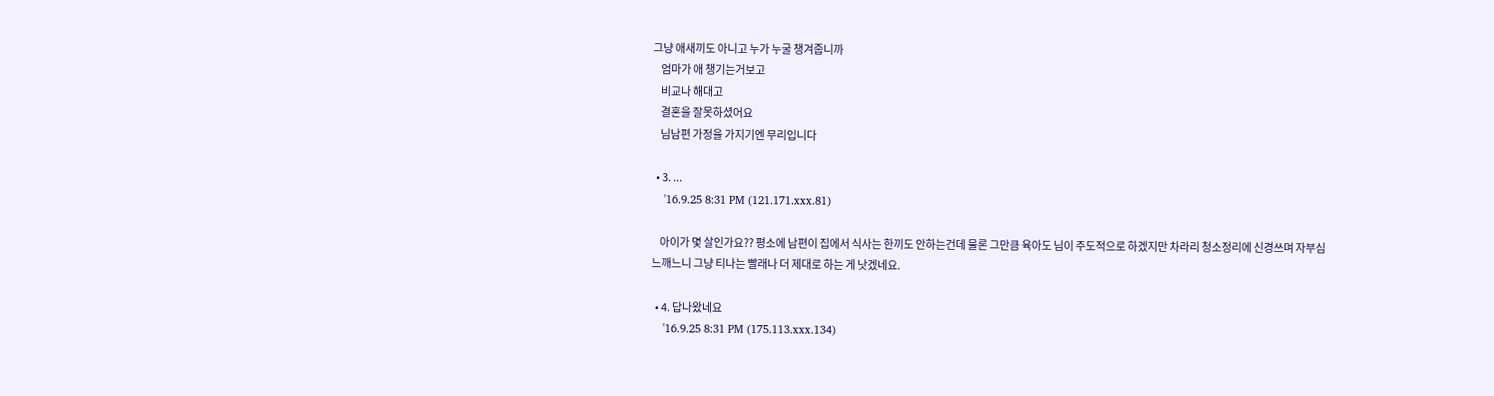그냥 애새끼도 아니고 누가 누굴 챙겨줍니까
    엄마가 애 챙기는거보고
    비교나 해대고
    결혼을 잘못하셨어요
    님남편 가정을 가지기엔 무리입니다

  • 3. ...
    '16.9.25 8:31 PM (121.171.xxx.81)

    아이가 몇 살인가요?? 평소에 남편이 집에서 식사는 한끼도 안하는건데 물론 그만큼 육아도 님이 주도적으로 하겠지만 차라리 청소정리에 신경쓰며 자부심 느깨느니 그냥 티나는 빨래나 더 제대로 하는 게 낫겠네요.

  • 4. 답나왔네요
    '16.9.25 8:31 PM (175.113.xxx.134)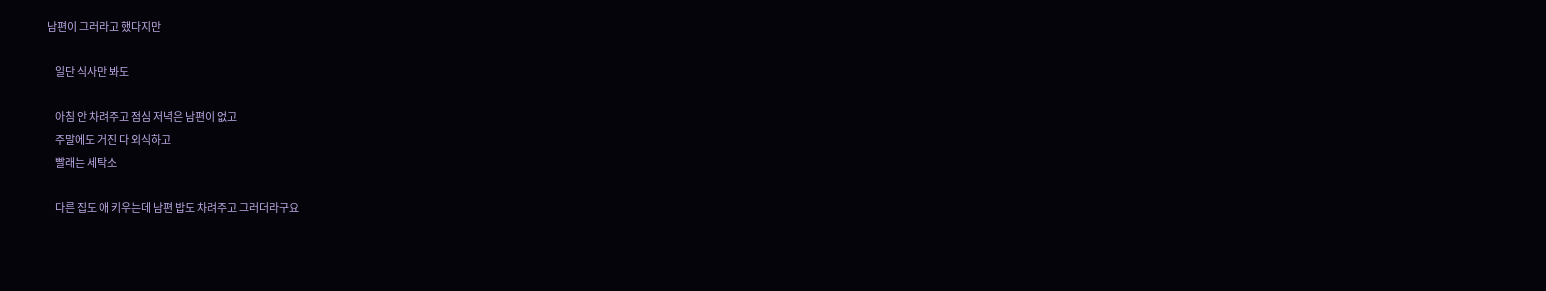남편이 그러라고 했다지만

    일단 식사만 봐도

    아침 안 차려주고 점심 저녁은 남편이 없고
    주말에도 거진 다 외식하고
    빨래는 세탁소

    다른 집도 애 키우는데 남편 밥도 차려주고 그러더라구요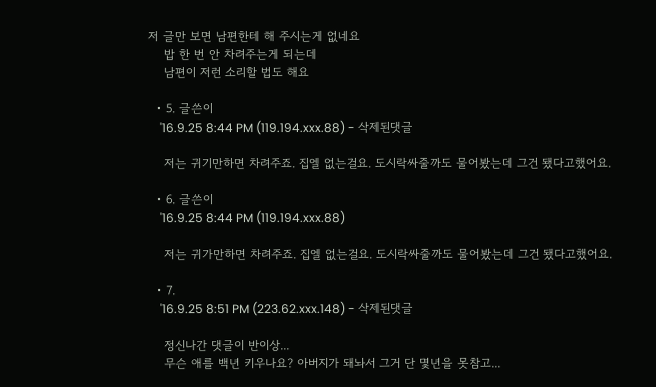저 글만 보면 남편한테 해 주시는게 없네요
    밥 한 번 안 차려주는게 되는데
    남편이 저런 소리할 법도 해요

  • 5. 글쓴이
    '16.9.25 8:44 PM (119.194.xxx.88) - 삭제된댓글

    저는 귀기만하면 차려주죠. 집엘 없는걸요. 도시락싸줄까도 물어봤는데 그건 됐다고했어요.

  • 6. 글쓴이
    '16.9.25 8:44 PM (119.194.xxx.88)

    저는 귀가만하면 차려주죠. 집엘 없는걸요. 도시락싸줄까도 물어봤는데 그건 됐다고했어요.

  • 7.
    '16.9.25 8:51 PM (223.62.xxx.148) - 삭제된댓글

    정신나간 댓글이 반이상...
    무슨 애를 백년 키우나요? 아버지가 돼놔서 그거 단 몇년을 못참고...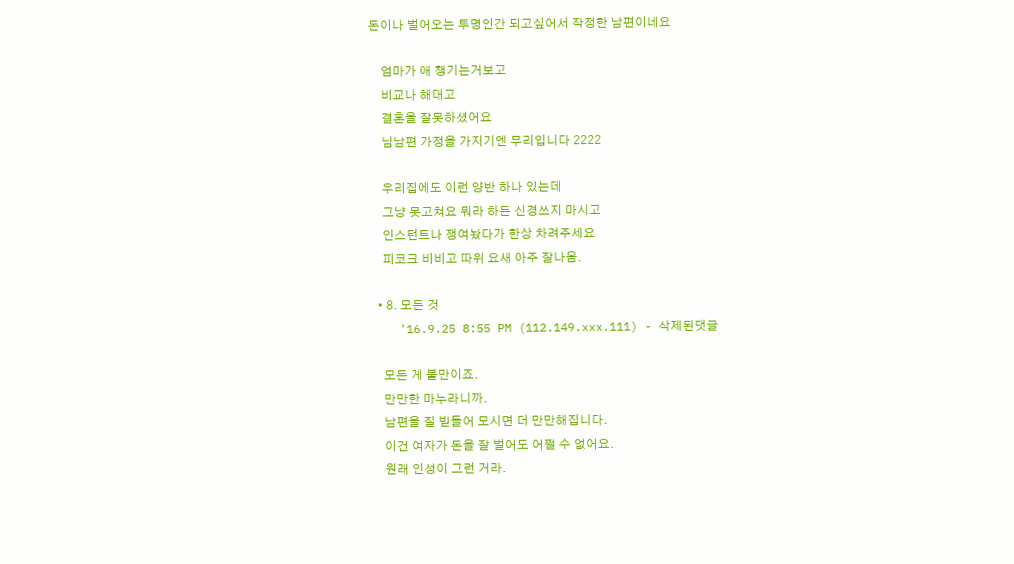돈이나 벌어오는 투명인간 되고싶어서 작정한 남편이네요

    엄마가 애 챙기는거보고
    비교나 해대고
    결혼을 잘못하셨어요
    님남편 가정을 가지기엔 무리입니다 2222

    우리집에도 이런 양반 하나 있는데
    그냥 못고쳐요 뭐라 하든 신경쓰지 마시고
    인스턴트나 쟁여놨다가 한상 차려주세요
    피코크 비비고 따위 요새 아주 잘나옴.

  • 8. 모든 것
    '16.9.25 8:55 PM (112.149.xxx.111) - 삭제된댓글

    모든 게 불만이죠.
    만만한 마누라니까.
    남편을 질 빋들어 모시면 더 만만해집니다.
    이건 여자가 돈을 잘 벌어도 어쩔 수 없어요.
    원래 인성이 그런 거라.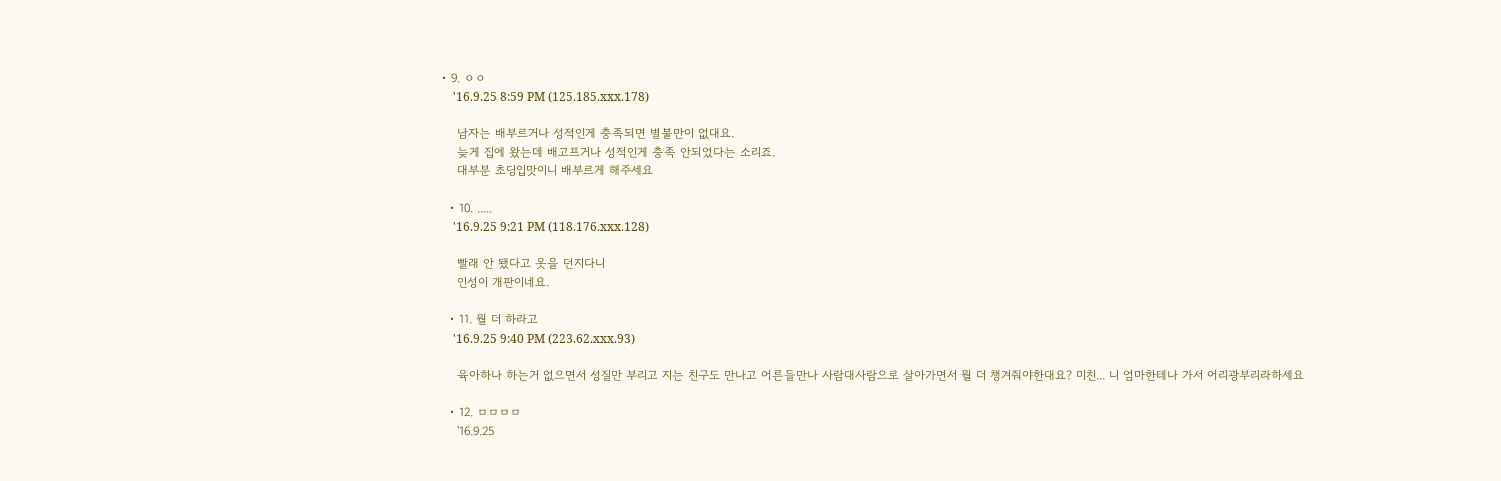• 9. ㅇㅇ
    '16.9.25 8:59 PM (125.185.xxx.178)

    남자는 배부르거나 성적인게 충족되면 별불만이 없대요.
    늦게 집에 왔는데 배고프거나 성적인게 충족 안되었다는 소리죠.
    대부분 초딩입맛이니 배부르게 해주세요

  • 10. .....
    '16.9.25 9:21 PM (118.176.xxx.128)

    빨래 안 됐다고 옷을 던지다니
    인성이 개판이네요.

  • 11. 뭘 더 하라고
    '16.9.25 9:40 PM (223.62.xxx.93)

    육아하나 하는거 없으면서 성질만 부리고 지는 친구도 만나고 어른들만나 사람대사람으로 살아가면서 뭘 더 챙겨줘야한대요? 미친... 니 엄마한테나 가서 어리광부리라하세요

  • 12. ㅁㅁㅁㅁ
    '16.9.25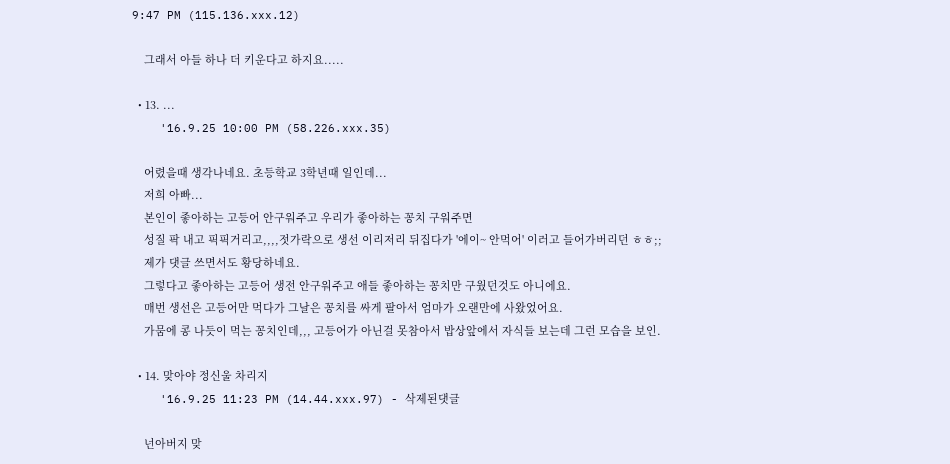9:47 PM (115.136.xxx.12)

    그래서 아들 하나 더 키운다고 하지요.....

  • 13. ...
    '16.9.25 10:00 PM (58.226.xxx.35)

    어렸을때 생각나네요. 초등학교 3학년때 일인데...
    저희 아빠...
    본인이 좋아하는 고등어 안구워주고 우리가 좋아하는 꽁치 구워주면
    성질 팍 내고 픽픽거리고,,,,젓가락으로 생선 이리저리 뒤집다가 '에이~ 안먹어' 이러고 들어가버리던 ㅎㅎ;;
    제가 댓글 쓰면서도 황당하네요.
    그렇다고 좋아하는 고등어 생전 안구워주고 애들 좋아하는 꽁치만 구웠던것도 아니에요.
    매번 생선은 고등어만 먹다가 그날은 꽁치를 싸게 팔아서 엄마가 오랜만에 사왔었어요.
    가뭄에 콩 나듯이 먹는 꽁치인데,,, 고등어가 아닌걸 못참아서 밥상앞에서 자식들 보는데 그런 모습을 보인.

  • 14. 맞아야 정신울 차리지
    '16.9.25 11:23 PM (14.44.xxx.97) - 삭제된댓글

    넌아버지 맞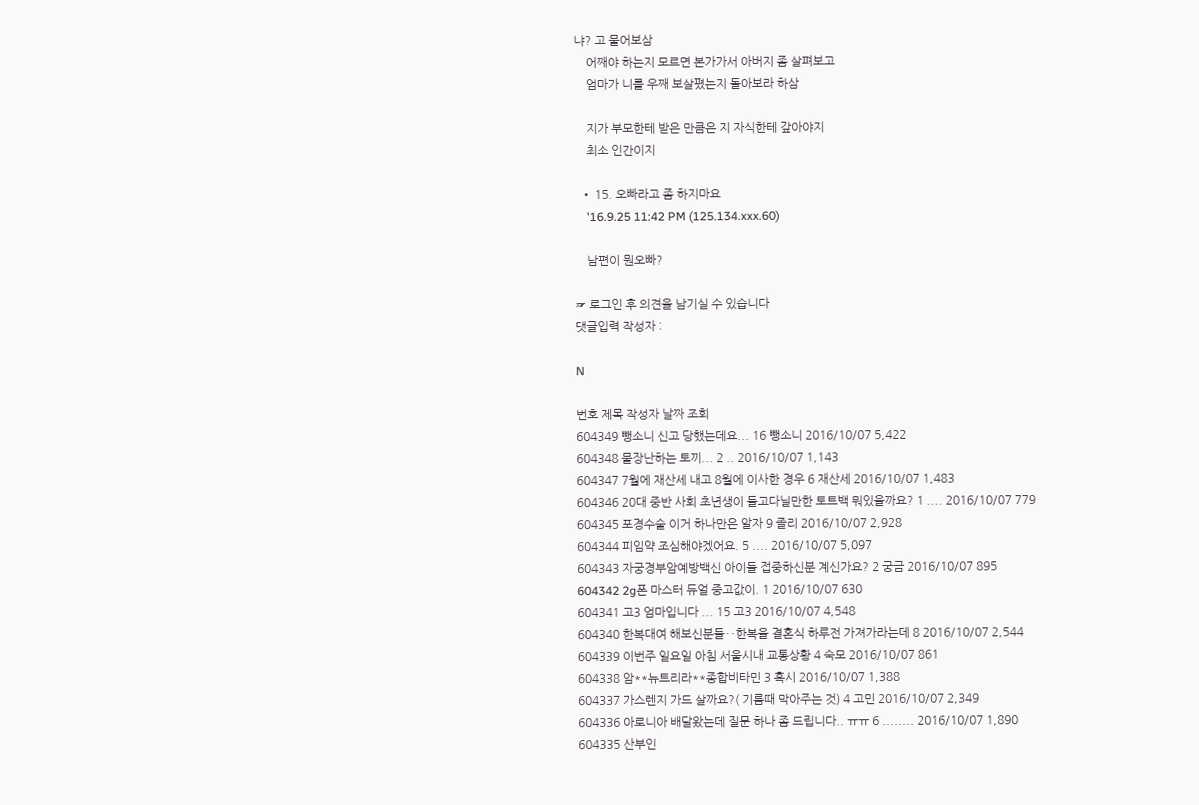냐? 고 물어보삼
    어째야 하는지 모르면 본가가서 아버지 좀 살펴보고
    엄마가 니를 우째 보살폈는지 돌아보라 하삼

    지가 부모한테 받은 만큼은 지 자식한테 갚아야지
    최소 인간이지

  • 15. 오빠라고 좀 하지마요
    '16.9.25 11:42 PM (125.134.xxx.60)

    남편이 뭔오빠?

☞ 로그인 후 의견을 남기실 수 있습니다
댓글입력 작성자 :

N

번호 제목 작성자 날짜 조회
604349 뺑소니 신고 당했는데요... 16 뺑소니 2016/10/07 5,422
604348 물장난하는 토끼... 2 .. 2016/10/07 1,143
604347 7월에 재산세 내고 8월에 이사한 경우 6 재산세 2016/10/07 1,483
604346 20대 중반 사회 초년생이 들고다닐만한 토트백 뭐있을까요? 1 .... 2016/10/07 779
604345 포경수술 이거 하나만은 알자 9 졸리 2016/10/07 2,928
604344 피임약 조심해야겠어요. 5 .... 2016/10/07 5,097
604343 자궁경부암예방백신 아이들 접중하신분 계신가요? 2 궁금 2016/10/07 895
604342 2g폰 마스터 듀얼 중고값이. 1 2016/10/07 630
604341 고3 엄마입니다 ... 15 고3 2016/10/07 4,548
604340 한복대여 해보신분들‥한복을 결혼식 하루전 가져가라는데 8 2016/10/07 2,544
604339 이번주 일요일 아침 서울시내 교통상황 4 숙모 2016/10/07 861
604338 암**뉴트리라**종합비타민 3 혹시 2016/10/07 1,388
604337 가스렌지 가드 살까요?( 기름때 막아주는 것) 4 고민 2016/10/07 2,349
604336 아로니아 배달왔는데 질문 하나 좀 드립니다.. ㅠㅠ 6 ........ 2016/10/07 1,890
604335 산부인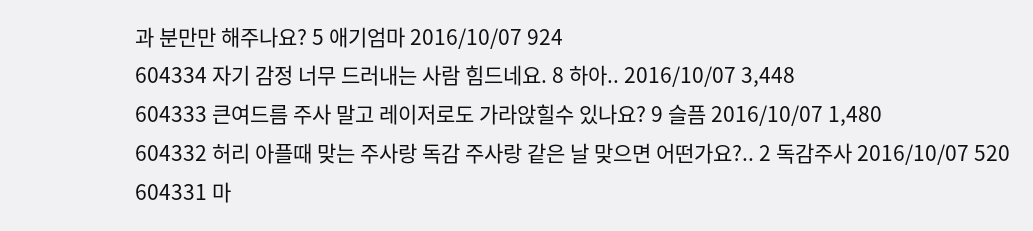과 분만만 해주나요? 5 애기엄마 2016/10/07 924
604334 자기 감정 너무 드러내는 사람 힘드네요. 8 하아.. 2016/10/07 3,448
604333 큰여드름 주사 말고 레이저로도 가라앉힐수 있나요? 9 슬픔 2016/10/07 1,480
604332 허리 아플때 맞는 주사랑 독감 주사랑 같은 날 맞으면 어떤가요?.. 2 독감주사 2016/10/07 520
604331 마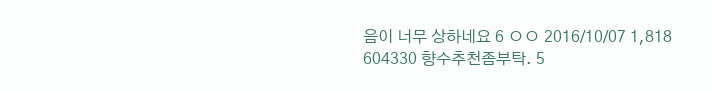음이 너무 상하네요 6 ㅇㅇ 2016/10/07 1,818
604330 향수추천좀부탁. 5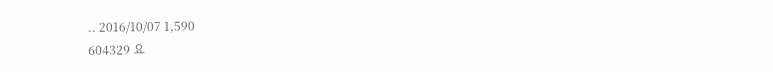.. 2016/10/07 1,590
604329 요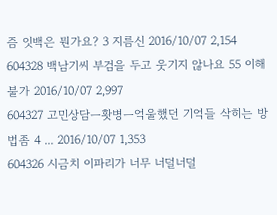즘 잇백은 뭔가요? 3 지름신 2016/10/07 2,154
604328 백남기씨 부검을 두고 웃기지 않나요 55 이해불가 2016/10/07 2,997
604327 고민상담ㅡ홧병ㅡ억울했던 기억들 삭히는 방법좀 4 ... 2016/10/07 1,353
604326 시금치 이파리가 너무 너덜너덜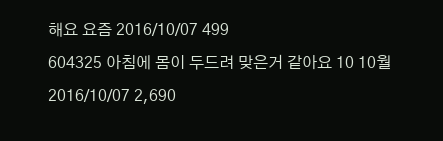해요 요즘 2016/10/07 499
604325 아침에 몸이 두드려 맞은거 같아요 10 10월 2016/10/07 2,690